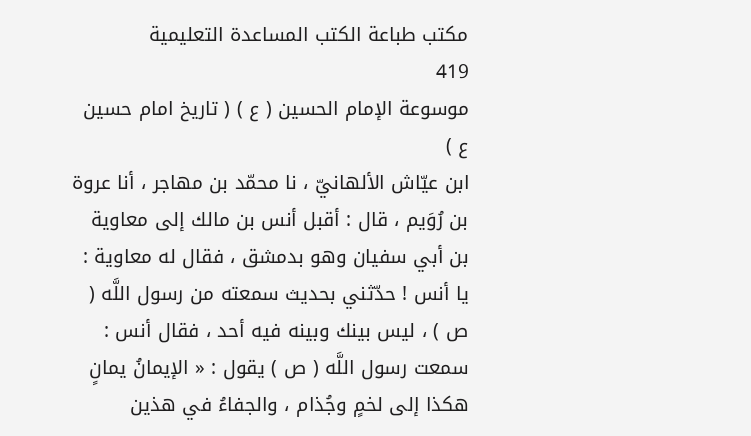مكتب طباعة الكتب المساعدة التعليمية
419
موسوعة الإمام الحسين ( ع ) ( تاريخ امام حسين ع )
ابن عيّاش الألهانيّ ، نا محمّد بن مهاجر ، أنا عروة بن رُوَيم ، قال : أقبل أنس بن مالك إلى معاوية بن أبي سفيان وهو بدمشق ، فقال له معاوية : يا أنس ! حدّثني بحديث سمعته من رسول اللَّه ( ص ) ، ليس بينك وبينه فيه أحد ، فقال أنس : سمعت رسول اللَّه ( ص ) يقول : « الإيمانُ يمانٍ هكذا إلى لخمٍ وجُذام ، والجفاءُ في هذين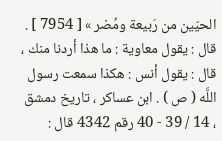الحيّين من رَبيعة ومُضر » [ 7954 ] . قال : يقول معاوية : ما هذا أردنا منك ، قال : يقول أنس : هكذا سمعت رسول اللَّه ( ص ) . ابن عساكر ، تاريخ دمشق ، 14 / 39 - 40 رقم 4342 قال :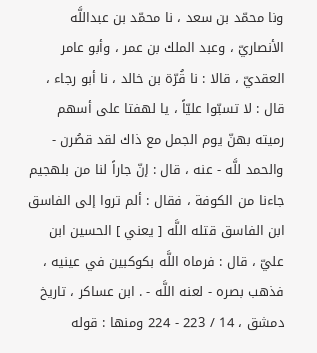ونا محمّد بن سعد ، نا محمّد بن عبداللَّه الأنصاريّ ، وعبد الملك بن عمر ، وأبو عامر العقديّ ، قالا : نا قُرّة بن خالد ، نا أبو رجاء ، قال : لا تسبّوا عليّاً ، يا لهفتا على أسهم رميته بهنّ يوم الجمل مع ذاك لقد قصُرن - والحمد للَّه - عنه ، قال : إنّ جاراً لنا من بلهجيم جاءنا من الكوفة ، فقال : ألم تروا إلى الفاسق ابن الفاسق قتله اللَّه [ يعني ] الحسين ابن عليّ ، قال : فرماه اللَّه بكوكبين في عينيه ، فذهب بصره - لعنه اللَّه - . ابن عساكر ، تاريخ دمشق ، 14 / 223 - 224 ومنها : قوله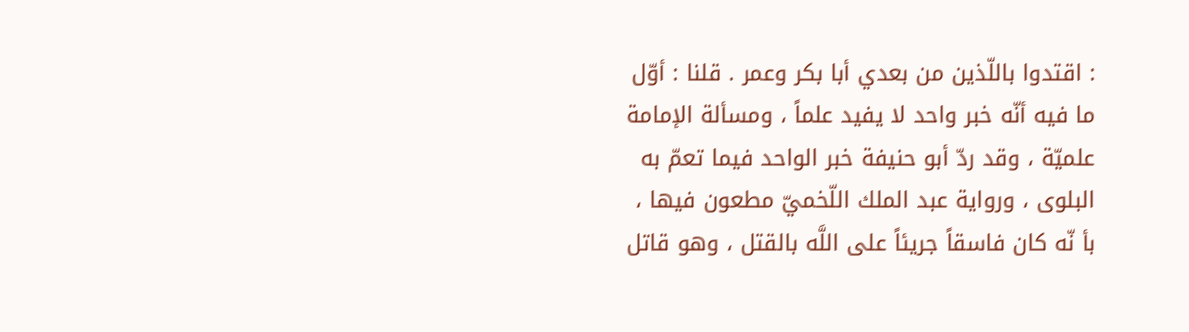: اقتدوا باللّذين من بعدي أبا بكر وعمر . قلنا : أوّل ما فيه أنّه خبر واحد لا يفيد علماً ، ومسألة الإمامة علميّة ، وقد ردّ أبو حنيفة خبر الواحد فيما تعمّ به البلوى ، ورواية عبد الملك اللّخميّ مطعون فيها ، بأ نّه كان فاسقاً جريئاً على اللَّه بالقتل ، وهو قاتل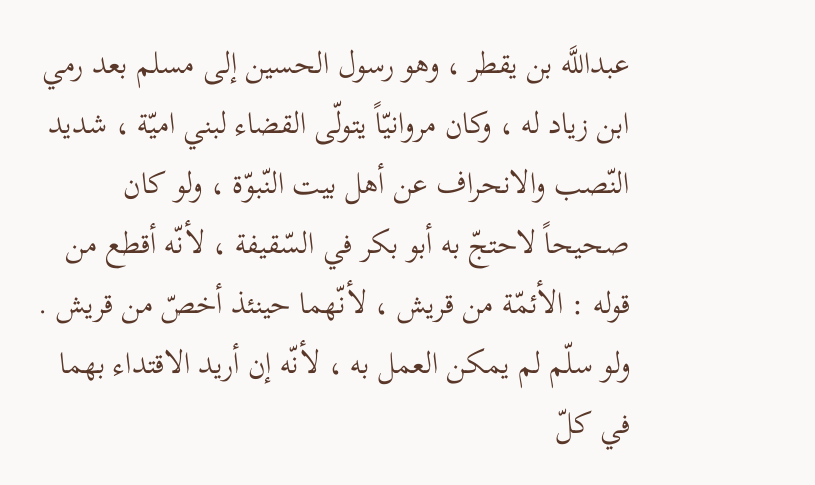عبداللَّه بن يقطر ، وهو رسول الحسين إلى مسلم بعد رمي ابن زياد له ، وكان مروانيّاً يتولّى القضاء لبني اميّة ، شديد النّصب والانحراف عن أهل بيت النّبوّة ، ولو كان صحيحاً لاحتجّ به أبو بكر في السّقيفة ، لأنّه أقطع من قوله : الأئمّة من قريش ، لأنّهما حينئذ أخصّ من قريش . ولو سلّم لم يمكن العمل به ، لأنّه إن أريد الاقتداء بهما في كلّ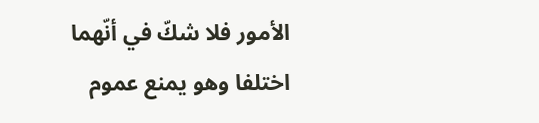الأمور فلا شكّ في أنّهما اختلفا وهو يمنع عموم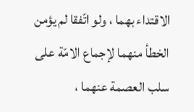الاقتداء بهما ، ولو اتّفقا لم يؤمن الخطأ منهما لإجماع الامّة على سلب العصمة عنهما ،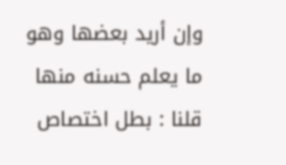وإن أريد بعضها وهو ما يعلم حسنه منها قلنا : بطل اختصاص